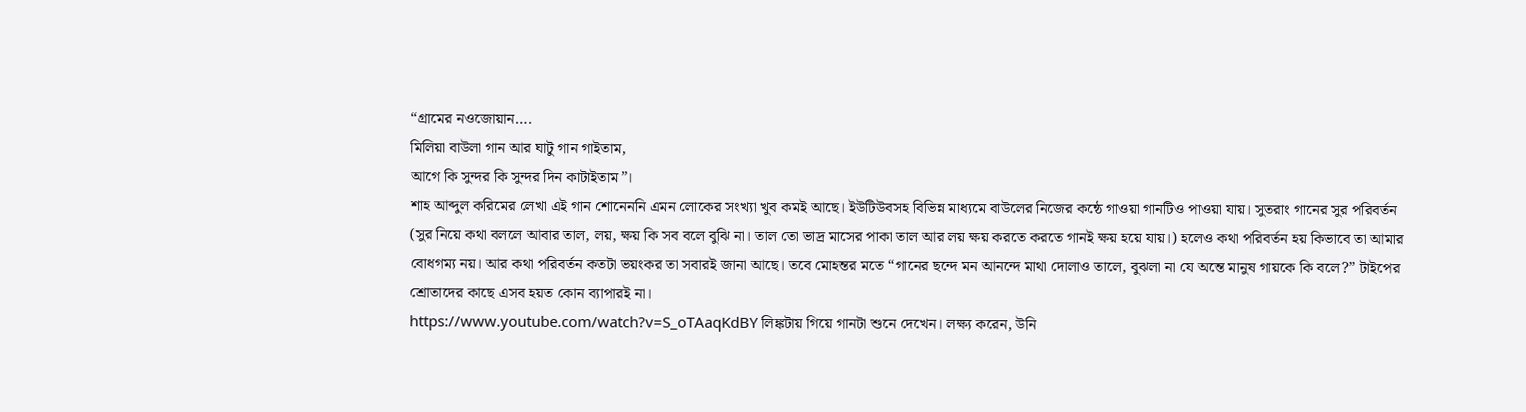“গ্রামের নওজোয়ান….
মিলিয়া বাউলা গান আর ঘাটু গান গাইতাম,
আগে কি সুন্দর কি সুন্দর দিন কাটাইতাম”।
শাহ আব্দুল করিমের লেখা এই গান শোনেননি এমন লোকের সংখ্যা খুব কমই আছে। ইউটিউবসহ বিভিন্ন মাধ্যমে বাউলের নিজের কন্ঠে গাওয়া গানটিও পাওয়া যায়। সুতরাং গানের সুর পরিবর্তন (সুর নিয়ে কথা বললে আবার তাল, লয়, ক্ষয় কি সব বলে বুঝি না। তাল তো ভাদ্র মাসের পাকা তাল আর লয় ক্ষয় করতে করতে গানই ক্ষয় হয়ে যায়।) হলেও কথা পরিবর্তন হয় কিভাবে তা আমার বোধগম্য নয়। আর কথা পরিবর্তন কতটা ভয়ংকর তা সবারই জানা আছে। তবে মোহন্তর মতে “গানের ছন্দে মন আনন্দে মাথা দোলাও তালে, বুঝলা না যে অন্তে মানুষ গায়কে কি বলে?” টাইপের শ্রোতাদের কাছে এসব হয়ত কোন ব্যাপারই না।
https://www.youtube.com/watch?v=S_oTAaqKdBY লিঙ্কটায় গিয়ে গানটা শুনে দেখেন। লক্ষ্য করেন, উনি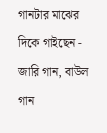গানটার মাঝের দিকে গাইছেন - জারি গান, বাউল গান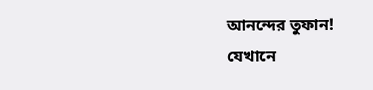আনন্দের তুফান!
যেখানে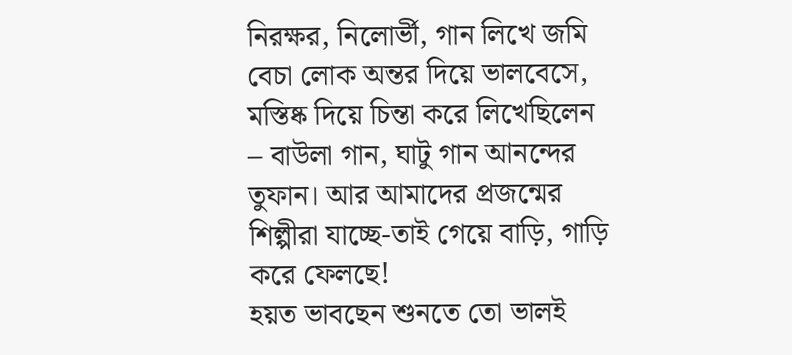নিরক্ষর, নিলোর্ভী, গান লিখে জমি বেচা লোক অন্তর দিয়ে ভালবেসে, মস্তিষ্ক দিয়ে চিন্তা করে লিখেছিলেন – বাউলা গান, ঘাটু গান আনন্দের তুফান। আর আমাদের প্রজন্মের শিল্পীরা যাচ্ছে-তাই গেয়ে বাড়ি, গাড়ি করে ফেলছে!
হয়ত ভাবছেন শুনতে তো ভালই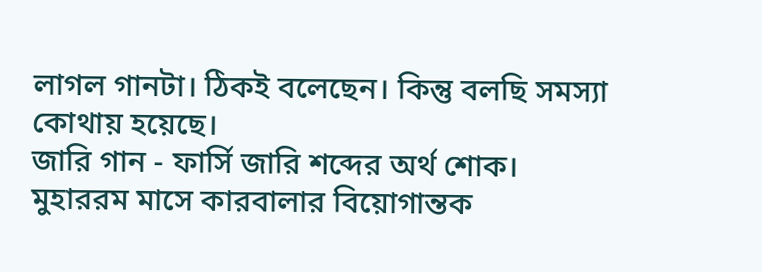লাগল গানটা। ঠিকই বলেছেন। কিন্তু বলছি সমস্যা কোথায় হয়েছে।
জারি গান - ফার্সি জারি শব্দের অর্থ শোক। মুহাররম মাসে কারবালার বিয়োগান্তক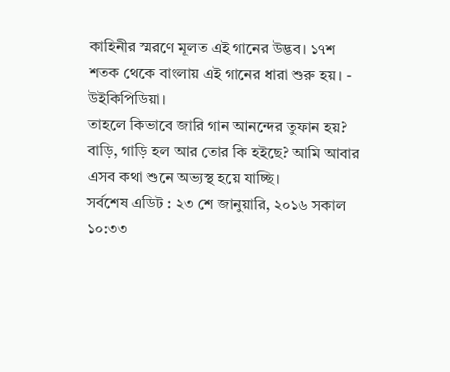কাহিনীর স্মরণে মূলত এই গানের উদ্ভব। ১৭শ শতক থেকে বাংলায় এই গানের ধারা শুরু হয়। - উইকিপিডিয়া।
তাহলে কিভাবে জারি গান আনন্দের তুফান হয়?
বাড়ি, গাড়ি হল আর তোর কি হইছে? আমি আবার এসব কথা শুনে অভ্যস্থ হয়ে যাচ্ছি।
সর্বশেষ এডিট : ২৩ শে জানুয়ারি, ২০১৬ সকাল ১০:৩৩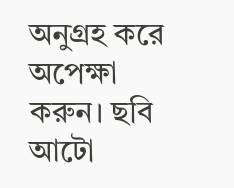অনুগ্রহ করে অপেক্ষা করুন। ছবি আটো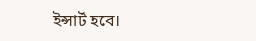ইন্সার্ট হবে।